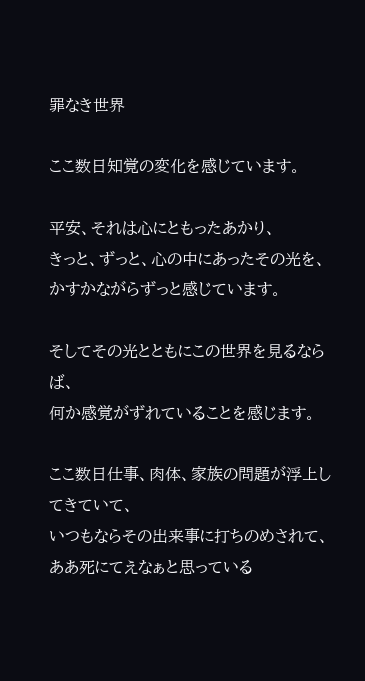罪なき世界

ここ数日知覚の変化を感じています。

平安、それは心にともったあかり、
きっと、ずっと、心の中にあったその光を、
かすかながらずっと感じています。

そしてその光とともにこの世界を見るならば、
何か感覚がずれていることを感じます。

ここ数日仕事、肉体、家族の問題が浮上してきていて、
いつもならその出来事に打ちのめされて、
ああ死にてえなぁと思っている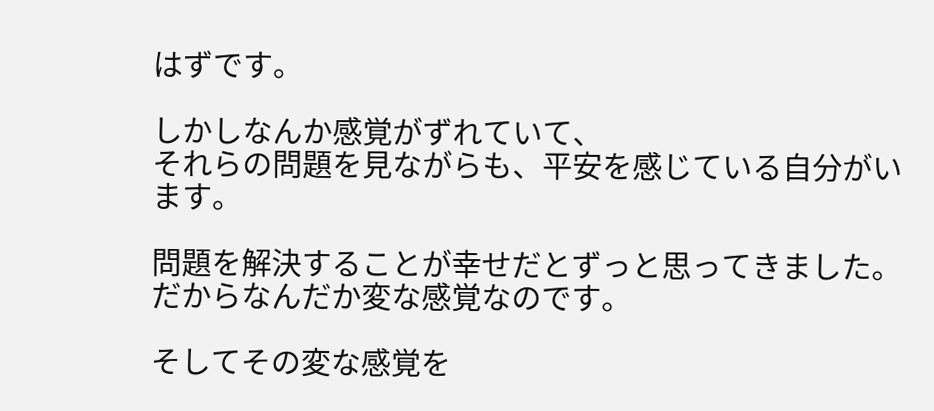はずです。

しかしなんか感覚がずれていて、
それらの問題を見ながらも、平安を感じている自分がいます。

問題を解決することが幸せだとずっと思ってきました。
だからなんだか変な感覚なのです。

そしてその変な感覚を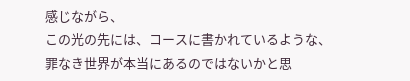感じながら、
この光の先には、コースに書かれているような、
罪なき世界が本当にあるのではないかと思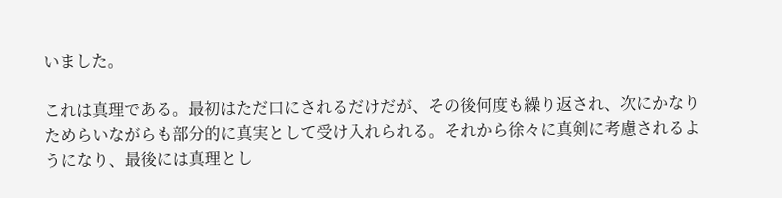いました。

これは真理である。最初はただ口にされるだけだが、その後何度も繰り返され、次にかなりためらいながらも部分的に真実として受け入れられる。それから徐々に真剣に考慮されるようになり、最後には真理とし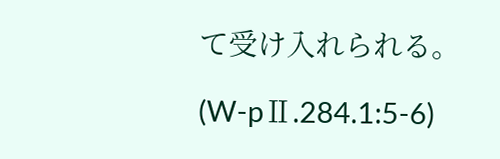て受け入れられる。

(W-pⅡ.284.1:5-6)